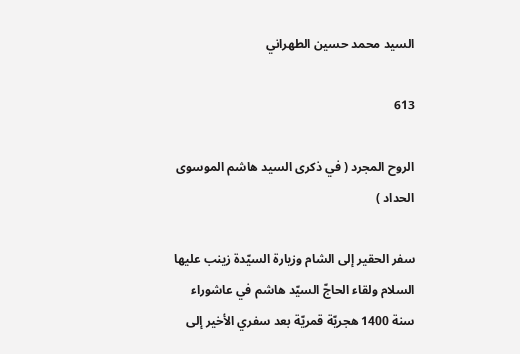السيد محمد حسين الطهراني

613

الروح المجرد ( في ذكرى السيد هاشم الموسوى الحداد )

سفر الحقير إلى الشام وزيارة السيّدة زينب عليها السلام ولقاء الحاجّ السيّد هاشم في عاشوراء سنة 1400 هجريّة قمريّة بعد سفري الأخير إلى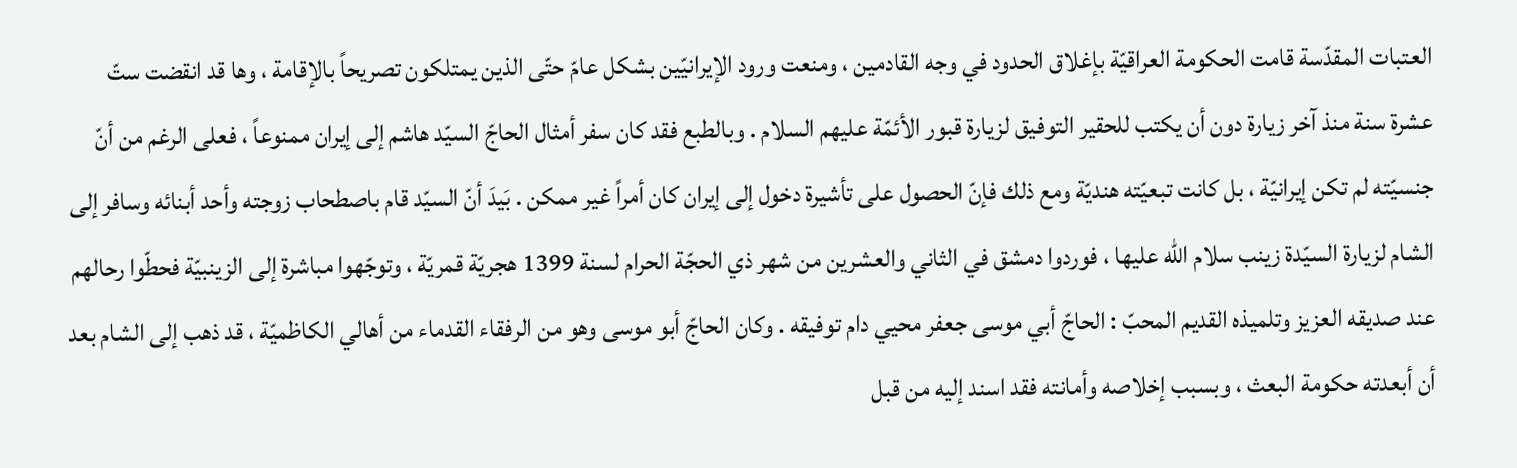العتبات المقدّسة قامت الحكومة العراقيّة بإغلاق الحدود في وجه القادمين ، ومنعت ورود الإيرانيّين بشكل عامّ حتّى الذين يمتلكون تصريحاً بالإقامة ، وها قد انقضت ستّ عشرة سنة منذ آخر زيارة دون أن يكتب للحقير التوفيق لزيارة قبور الأئمّة عليهم السلام . وبالطبع فقد كان سفر أمثال الحاجّ السيّد هاشم إلى إيران ممنوعاً ، فعلى الرغم من أنّ جنسيّته لم تكن إيرانيّة ، بل كانت تبعيّته هنديّة ومع ذلك فإنّ الحصول على تأشيرة دخول إلى إيران كان أمراً غير ممكن . بَيدَ أنّ السيّد قام باصطحاب زوجته وأحد أبنائه وسافر إلى الشام لزيارة السيّدة زينب سلام الله عليها ، فوردوا دمشق في الثاني والعشرين من شهر ذي الحجّة الحرام لسنة 1399 هجريّة قمريّة ، وتوجّهوا مباشرة إلى الزينبيّة فحطّوا رحالهم عند صديقه العزيز وتلميذه القديم المحبّ : الحاجّ أبي موسى جعفر محيي دام توفيقه . وكان الحاجّ أبو موسى وهو من الرفقاء القدماء من أهالي الكاظميّة ، قد ذهب إلى الشام بعد أن أبعدته حكومة البعث ، وبسبب إخلاصه وأمانته فقد اسند إليه من قبل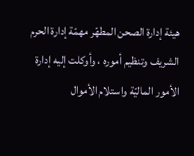هيئة إدارة الصحن المطهّر مهمّة إدارة الحرم الشريف وتنظيم أموره ، وأوكلت إليه إدارة الأمور الماليّة واستلام الأموال